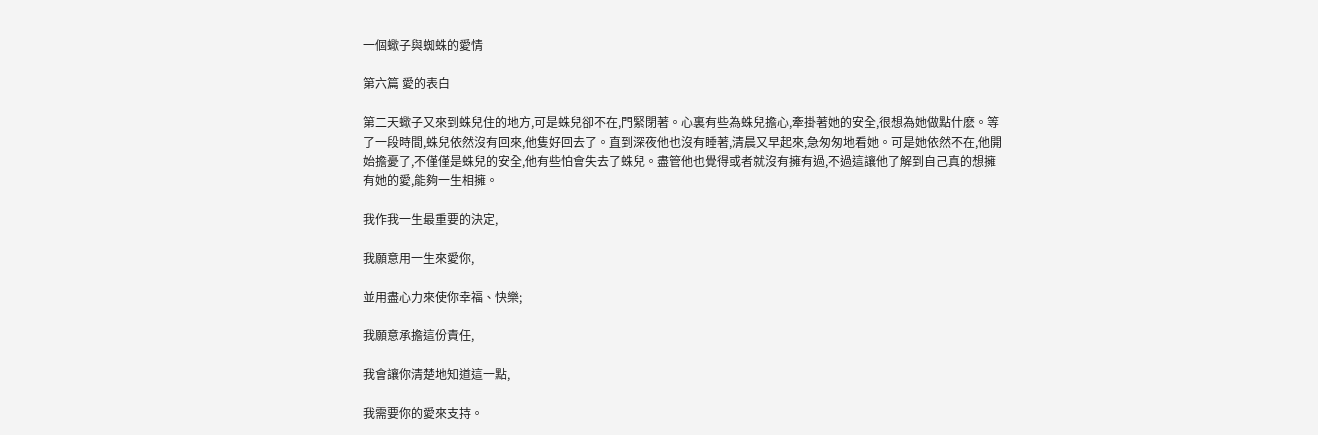一個蠍子與蜘蛛的愛情

第六篇 愛的表白

第二天蠍子又來到蛛兒住的地方,可是蛛兒卻不在,門緊閉著。心裏有些為蛛兒擔心,牽掛著她的安全,很想為她做點什麽。等了一段時間,蛛兒依然沒有回來,他隻好回去了。直到深夜他也沒有睡著,清晨又早起來,急匆匆地看她。可是她依然不在,他開始擔憂了,不僅僅是蛛兒的安全,他有些怕會失去了蛛兒。盡管他也覺得或者就沒有擁有過,不過這讓他了解到自己真的想擁有她的愛,能夠一生相擁。

我作我一生最重要的決定,

我願意用一生來愛你,

並用盡心力來使你幸福、快樂;

我願意承擔這份責任,

我會讓你清楚地知道這一點,

我需要你的愛來支持。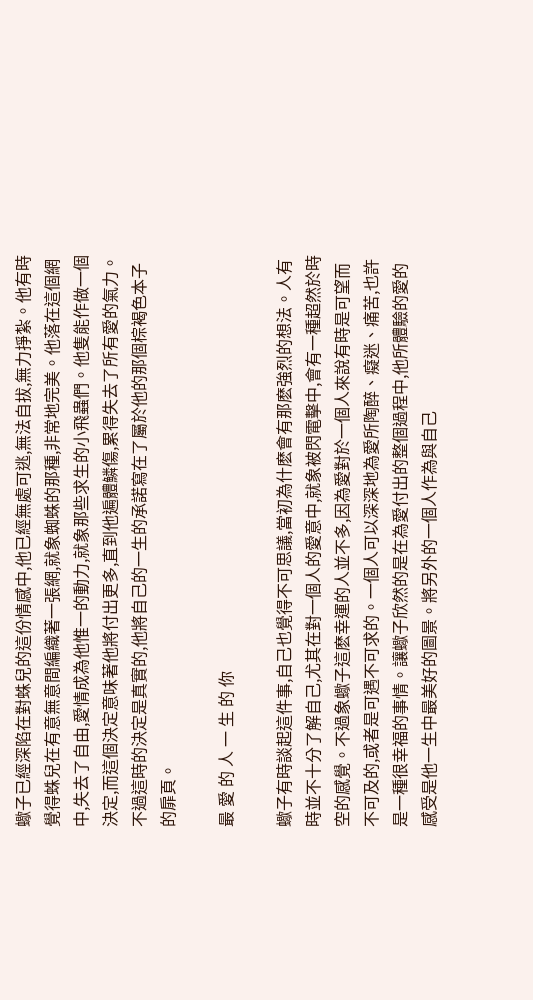蠍子已經深陷在對蛛兒的這份情感中,他已經無處可逃,無法自拔,無力掙紮。他有時覺得蛛兒在有意無意間編織著一張網,就象蜘蛛的那種,非常地完美。他落在這個網中,失去了自由,愛情成為他惟一的動力,就象那些求生的小飛蟲們。他隻能作做一個決定,而這個決定意味著他將付出更多,直到他遍體鱗傷,累得失去了所有愛的氣力。不過這時的決定是真實的,他將自己的一生的承諾寫在了屬於他的那個棕褐色本子的扉頁。

最 愛 的 人 一 生 的 你

蠍子有時談起這件事,自己也覺得不可思議,當初為什麽會有那麽強烈的想法。人有時並不十分了解自己,尤其在對一個人的愛意中,就象被閃電擊中,會有一種超然於時空的感覺。不過象蠍子這麽幸運的人並不多,因為愛對於一個人來說有時是可望而不可及的,或者是可遇不可求的。一個人可以深深地為愛所陶醉、癡迷、痛苦,也許是一種很幸福的事情。讓蠍子欣然的是在為愛付出的整個過程中,他所體驗的愛的感受是他一生中最美好的圖景。將另外的一個人作為與自己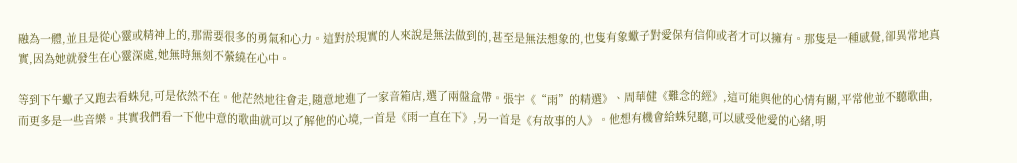融為一體,並且是從心靈或精神上的,那需要很多的勇氣和心力。這對於現實的人來說是無法做到的,甚至是無法想象的,也隻有象蠍子對愛保有信仰或者才可以擁有。那隻是一種感覺,卻異常地真實,因為她就發生在心靈深處,她無時無刻不縈繞在心中。

等到下午蠍子又跑去看蛛兒,可是依然不在。他茫然地往會走,隨意地進了一家音箱店,選了兩盤盒帶。張宇《“雨”的精選》、周華健《難念的經》,這可能與他的心情有關,平常他並不聽歌曲,而更多是一些音樂。其實我們看一下他中意的歌曲就可以了解他的心境,一首是《雨一直在下》,另一首是《有故事的人》。他想有機會給蛛兒聽,可以感受他愛的心緒,明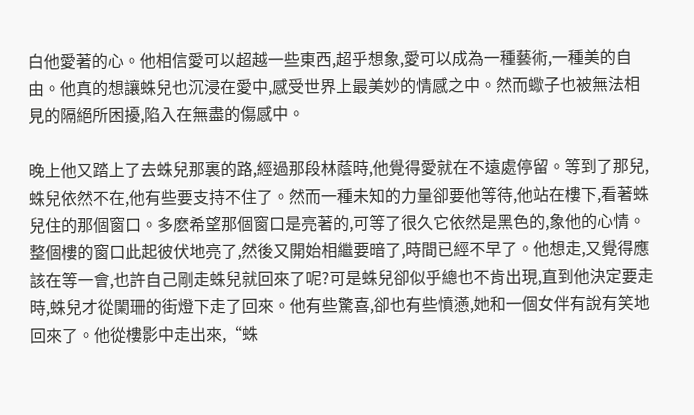白他愛著的心。他相信愛可以超越一些東西,超乎想象,愛可以成為一種藝術,一種美的自由。他真的想讓蛛兒也沉浸在愛中,感受世界上最美妙的情感之中。然而蠍子也被無法相見的隔絕所困擾,陷入在無盡的傷感中。

晚上他又踏上了去蛛兒那裏的路,經過那段林蔭時,他覺得愛就在不遠處停留。等到了那兒,蛛兒依然不在,他有些要支持不住了。然而一種未知的力量卻要他等待,他站在樓下,看著蛛兒住的那個窗口。多麽希望那個窗口是亮著的,可等了很久它依然是黑色的,象他的心情。整個樓的窗口此起彼伏地亮了,然後又開始相繼要暗了,時間已經不早了。他想走,又覺得應該在等一會,也許自己剛走蛛兒就回來了呢?可是蛛兒卻似乎總也不肯出現,直到他決定要走時,蛛兒才從闌珊的街燈下走了回來。他有些驚喜,卻也有些憤懣,她和一個女伴有說有笑地回來了。他從樓影中走出來,“蛛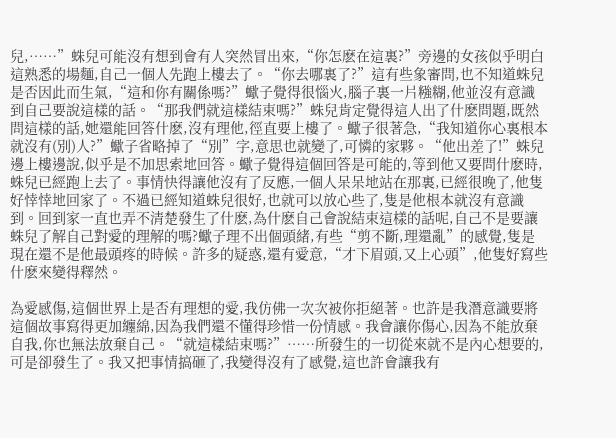兒,……”蛛兒可能沒有想到會有人突然冒出來,“你怎麽在這裏?”旁邊的女孩似乎明白這熟悉的場麵,自己一個人先跑上樓去了。“你去哪裏了?”這有些象審問,也不知道蛛兒是否因此而生氣,“這和你有關係嗎?”蠍子覺得很惱火,腦子裏一片糨糊,他並沒有意識到自己要說這樣的話。“那我們就這樣結束嗎?”蛛兒肯定覺得這人出了什麽問題,既然問這樣的話,她還能回答什麽,沒有理他,徑直要上樓了。蠍子很著急,“我知道你心裏根本就沒有(別)人?”蠍子省略掉了“別”字,意思也就變了,可憐的家夥。“他出差了!”蛛兒邊上樓邊說,似乎是不加思索地回答。蠍子覺得這個回答是可能的,等到他又要問什麽時,蛛兒已經跑上去了。事情快得讓他沒有了反應,一個人呆呆地站在那裏,已經很晚了,他隻好悻悻地回家了。不過已經知道蛛兒很好,也就可以放心些了,隻是他根本就沒有意識到。回到家一直也弄不清楚發生了什麽,為什麽自己會說結束這樣的話呢,自己不是要讓蛛兒了解自己對愛的理解的嗎?蠍子理不出個頭緒,有些“剪不斷,理還亂”的感覺,隻是現在還不是他最頭疼的時候。許多的疑惑,還有愛意,“才下眉頭,又上心頭”,他隻好寫些什麽來變得釋然。

為愛感傷,這個世界上是否有理想的愛,我仿佛一次次被你拒絕著。也許是我潛意識要將這個故事寫得更加纏綿,因為我們還不懂得珍惜一份情感。我會讓你傷心,因為不能放棄自我,你也無法放棄自己。“就這樣結束嗎?”……所發生的一切從來就不是內心想要的,可是卻發生了。我又把事情搞砸了,我變得沒有了感覺,這也許會讓我有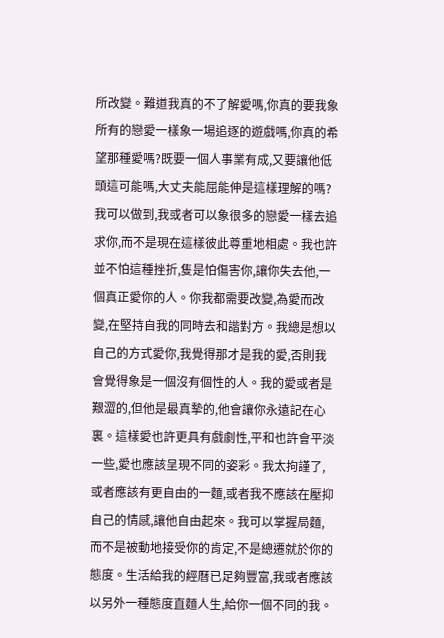所改變。難道我真的不了解愛嗎,你真的要我象所有的戀愛一樣象一場追逐的遊戲嗎,你真的希望那種愛嗎?既要一個人事業有成,又要讓他低頭這可能嗎,大丈夫能屈能伸是這樣理解的嗎?我可以做到,我或者可以象很多的戀愛一樣去追求你,而不是現在這樣彼此尊重地相處。我也許並不怕這種挫折,隻是怕傷害你,讓你失去他,一個真正愛你的人。你我都需要改變,為愛而改變,在堅持自我的同時去和諧對方。我總是想以自己的方式愛你,我覺得那才是我的愛,否則我會覺得象是一個沒有個性的人。我的愛或者是艱澀的,但他是最真摯的,他會讓你永遠記在心裏。這樣愛也許更具有戲劇性,平和也許會平淡一些,愛也應該呈現不同的姿彩。我太拘謹了,或者應該有更自由的一麵,或者我不應該在壓抑自己的情感,讓他自由起來。我可以掌握局麵,而不是被動地接受你的肯定,不是總遷就於你的態度。生活給我的經曆已足夠豐富,我或者應該以另外一種態度直麵人生,給你一個不同的我。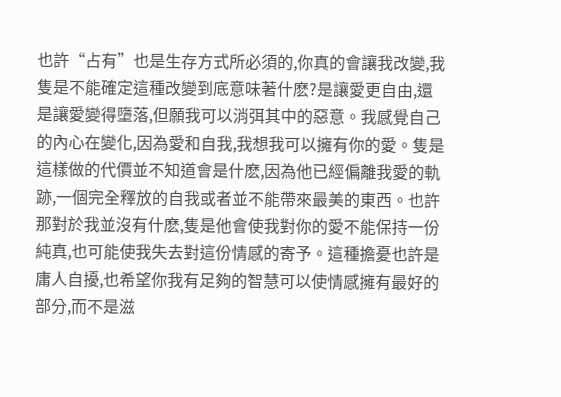也許“占有”也是生存方式所必須的,你真的會讓我改變,我隻是不能確定這種改變到底意味著什麽?是讓愛更自由,還是讓愛變得墮落,但願我可以消弭其中的惡意。我感覺自己的內心在變化,因為愛和自我,我想我可以擁有你的愛。隻是這樣做的代價並不知道會是什麽,因為他已經偏離我愛的軌跡,一個完全釋放的自我或者並不能帶來最美的東西。也許那對於我並沒有什麽,隻是他會使我對你的愛不能保持一份純真,也可能使我失去對這份情感的寄予。這種擔憂也許是庸人自擾,也希望你我有足夠的智慧可以使情感擁有最好的部分,而不是滋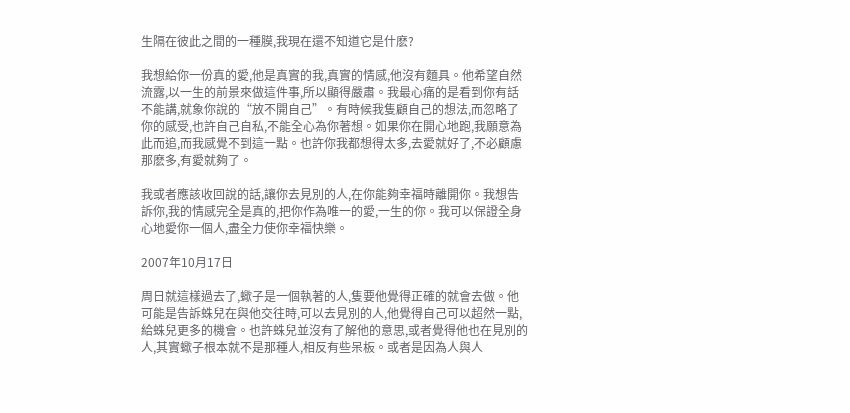生隔在彼此之間的一種膜,我現在還不知道它是什麽?

我想給你一份真的愛,他是真實的我,真實的情感,他沒有麵具。他希望自然流露,以一生的前景來做這件事,所以顯得嚴肅。我最心痛的是看到你有話不能講,就象你說的“放不開自己”。有時候我隻顧自己的想法,而忽略了你的感受,也許自己自私,不能全心為你著想。如果你在開心地跑,我願意為此而追,而我感覺不到這一點。也許你我都想得太多,去愛就好了,不必顧慮那麽多,有愛就夠了。

我或者應該收回說的話,讓你去見別的人,在你能夠幸福時離開你。我想告訴你,我的情感完全是真的,把你作為唯一的愛,一生的你。我可以保證全身心地愛你一個人,盡全力使你幸福快樂。

2007年10月17日

周日就這樣過去了,蠍子是一個執著的人,隻要他覺得正確的就會去做。他可能是告訴蛛兒在與他交往時,可以去見別的人,他覺得自己可以超然一點,給蛛兒更多的機會。也許蛛兒並沒有了解他的意思,或者覺得他也在見別的人,其實蠍子根本就不是那種人,相反有些呆板。或者是因為人與人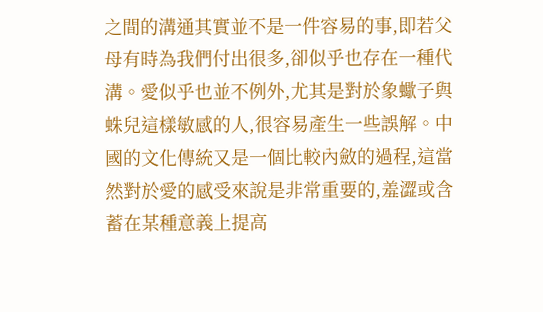之間的溝通其實並不是一件容易的事,即若父母有時為我們付出很多,卻似乎也存在一種代溝。愛似乎也並不例外,尤其是對於象蠍子與蛛兒這樣敏感的人,很容易產生一些誤解。中國的文化傳統又是一個比較內斂的過程,這當然對於愛的感受來說是非常重要的,羞澀或含蓄在某種意義上提高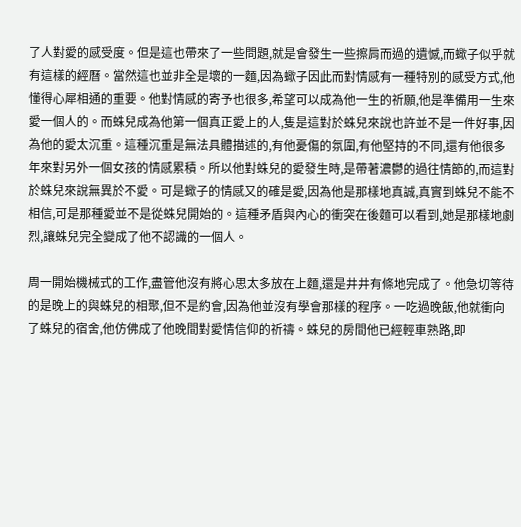了人對愛的感受度。但是這也帶來了一些問題,就是會發生一些擦肩而過的遺憾,而蠍子似乎就有這樣的經曆。當然這也並非全是壞的一麵,因為蠍子因此而對情感有一種特別的感受方式,他懂得心犀相通的重要。他對情感的寄予也很多,希望可以成為他一生的祈願,他是準備用一生來愛一個人的。而蛛兒成為他第一個真正愛上的人,隻是這對於蛛兒來說也許並不是一件好事,因為他的愛太沉重。這種沉重是無法具體描述的,有他憂傷的氛圍,有他堅持的不同,還有他很多年來對另外一個女孩的情感累積。所以他對蛛兒的愛發生時,是帶著濃鬱的過往情節的,而這對於蛛兒來說無異於不愛。可是蠍子的情感又的確是愛,因為他是那樣地真誠,真實到蛛兒不能不相信,可是那種愛並不是從蛛兒開始的。這種矛盾與內心的衝突在後麵可以看到,她是那樣地劇烈,讓蛛兒完全變成了他不認識的一個人。

周一開始機械式的工作,盡管他沒有將心思太多放在上麵,還是井井有條地完成了。他急切等待的是晚上的與蛛兒的相聚,但不是約會,因為他並沒有學會那樣的程序。一吃過晚飯,他就衝向了蛛兒的宿舍,他仿佛成了他晚間對愛情信仰的祈禱。蛛兒的房間他已經輕車熟路,即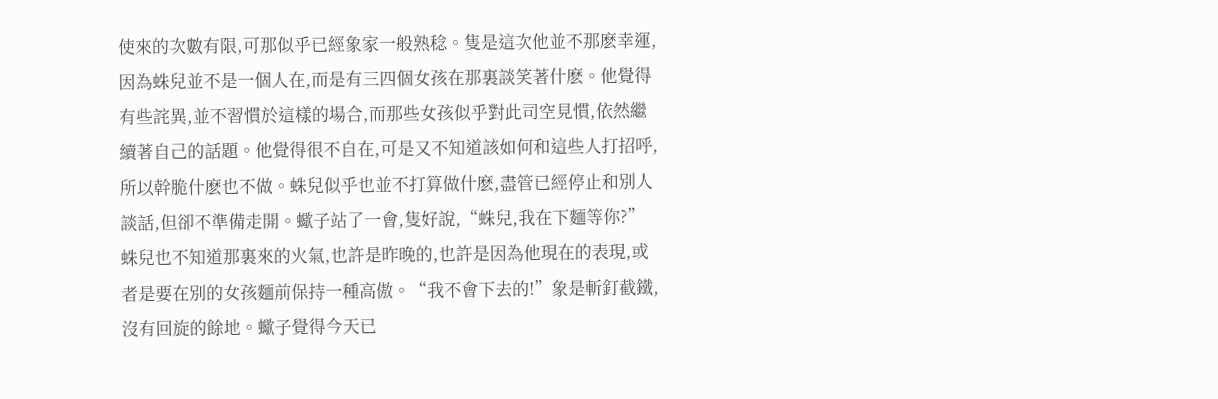使來的次數有限,可那似乎已經象家一般熟稔。隻是這次他並不那麽幸運,因為蛛兒並不是一個人在,而是有三四個女孩在那裏談笑著什麽。他覺得有些詫異,並不習慣於這樣的場合,而那些女孩似乎對此司空見慣,依然繼續著自己的話題。他覺得很不自在,可是又不知道該如何和這些人打招呼,所以幹脆什麽也不做。蛛兒似乎也並不打算做什麽,盡管已經停止和別人談話,但卻不準備走開。蠍子站了一會,隻好說,“蛛兒,我在下麵等你?”蛛兒也不知道那裏來的火氣,也許是昨晚的,也許是因為他現在的表現,或者是要在別的女孩麵前保持一種高傲。“我不會下去的!”象是斬釘截鐵,沒有回旋的餘地。蠍子覺得今天已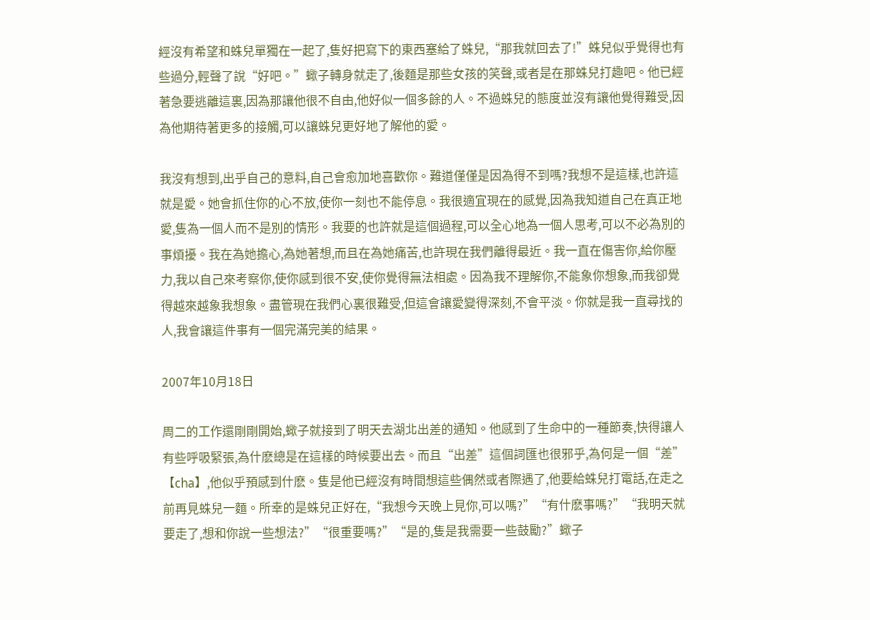經沒有希望和蛛兒單獨在一起了,隻好把寫下的東西塞給了蛛兒,“那我就回去了!”蛛兒似乎覺得也有些過分,輕聲了說“好吧。”蠍子轉身就走了,後麵是那些女孩的笑聲,或者是在那蛛兒打趣吧。他已經著急要逃離這裏,因為那讓他很不自由,他好似一個多餘的人。不過蛛兒的態度並沒有讓他覺得難受,因為他期待著更多的接觸,可以讓蛛兒更好地了解他的愛。

我沒有想到,出乎自己的意料,自己會愈加地喜歡你。難道僅僅是因為得不到嗎?我想不是這樣,也許這就是愛。她會抓住你的心不放,使你一刻也不能停息。我很適宜現在的感覺,因為我知道自己在真正地愛,隻為一個人而不是別的情形。我要的也許就是這個過程,可以全心地為一個人思考,可以不必為別的事煩擾。我在為她擔心,為她著想,而且在為她痛苦,也許現在我們離得最近。我一直在傷害你,給你壓力,我以自己來考察你,使你感到很不安,使你覺得無法相處。因為我不理解你,不能象你想象,而我卻覺得越來越象我想象。盡管現在我們心裏很難受,但這會讓愛變得深刻,不會平淡。你就是我一直尋找的人,我會讓這件事有一個完滿完美的結果。

2007年10月18日

周二的工作還剛剛開始,蠍子就接到了明天去湖北出差的通知。他感到了生命中的一種節奏,快得讓人有些呼吸緊張,為什麽總是在這樣的時候要出去。而且“出差”這個詞匯也很邪乎,為何是一個“差”【cha】,他似乎預感到什麽。隻是他已經沒有時間想這些偶然或者際遇了,他要給蛛兒打電話,在走之前再見蛛兒一麵。所幸的是蛛兒正好在,“我想今天晚上見你,可以嗎?”“有什麽事嗎?”“我明天就要走了,想和你說一些想法?”“很重要嗎?”“是的,隻是我需要一些鼓勵?”蠍子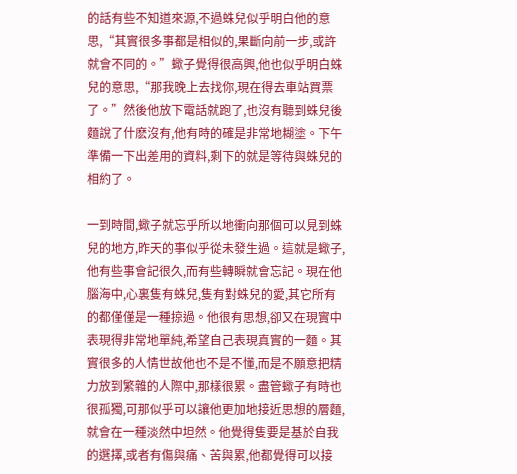的話有些不知道來源,不過蛛兒似乎明白他的意思,“其實很多事都是相似的,果斷向前一步,或許就會不同的。”蠍子覺得很高興,他也似乎明白蛛兒的意思,“那我晚上去找你,現在得去車站買票了。”然後他放下電話就跑了,也沒有聽到蛛兒後麵說了什麽沒有,他有時的確是非常地糊塗。下午準備一下出差用的資料,剩下的就是等待與蛛兒的相約了。

一到時間,蠍子就忘乎所以地衝向那個可以見到蛛兒的地方,昨天的事似乎從未發生過。這就是蠍子,他有些事會記很久,而有些轉瞬就會忘記。現在他腦海中,心裏隻有蛛兒,隻有對蛛兒的愛,其它所有的都僅僅是一種掠過。他很有思想,卻又在現實中表現得非常地單純,希望自己表現真實的一麵。其實很多的人情世故他也不是不懂,而是不願意把精力放到繁雜的人際中,那樣很累。盡管蠍子有時也很孤獨,可那似乎可以讓他更加地接近思想的層麵,就會在一種淡然中坦然。他覺得隻要是基於自我的選擇,或者有傷與痛、苦與累,他都覺得可以接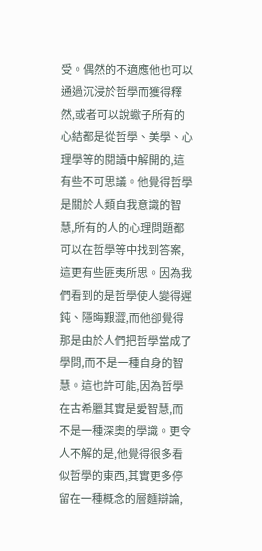受。偶然的不適應他也可以通過沉浸於哲學而獲得釋然,或者可以說蠍子所有的心結都是從哲學、美學、心理學等的閱讀中解開的,這有些不可思議。他覺得哲學是關於人類自我意識的智慧,所有的人的心理問題都可以在哲學等中找到答案,這更有些匪夷所思。因為我們看到的是哲學使人變得遲鈍、隱晦艱澀,而他卻覺得那是由於人們把哲學當成了學問,而不是一種自身的智慧。這也許可能,因為哲學在古希臘其實是愛智慧,而不是一種深奧的學識。更令人不解的是,他覺得很多看似哲學的東西,其實更多停留在一種概念的層麵辯論,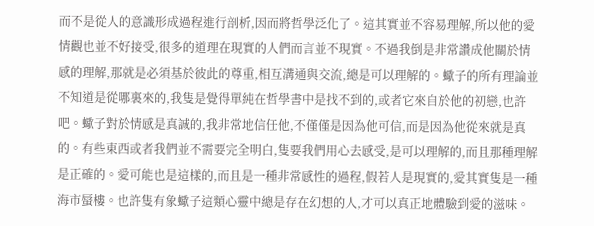而不是從人的意識形成過程進行剖析,因而將哲學泛化了。這其實並不容易理解,所以他的愛情觀也並不好接受,很多的道理在現實的人們而言並不現實。不過我倒是非常讚成他關於情感的理解,那就是必須基於彼此的尊重,相互溝通與交流,總是可以理解的。蠍子的所有理論並不知道是從哪裏來的,我隻是覺得單純在哲學書中是找不到的,或者它來自於他的初戀,也許吧。蠍子對於情感是真誠的,我非常地信任他,不僅僅是因為他可信,而是因為他從來就是真的。有些東西或者我們並不需要完全明白,隻要我們用心去感受,是可以理解的,而且那種理解是正確的。愛可能也是這樣的,而且是一種非常感性的過程,假若人是現實的,愛其實隻是一種海市蜃樓。也許隻有象蠍子這類心靈中總是存在幻想的人,才可以真正地體驗到愛的滋味。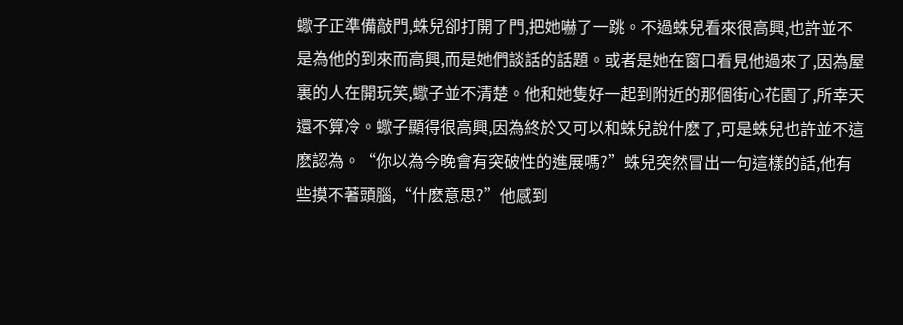蠍子正準備敲門,蛛兒卻打開了門,把她嚇了一跳。不過蛛兒看來很高興,也許並不是為他的到來而高興,而是她們談話的話題。或者是她在窗口看見他過來了,因為屋裏的人在開玩笑,蠍子並不清楚。他和她隻好一起到附近的那個街心花園了,所幸天還不算冷。蠍子顯得很高興,因為終於又可以和蛛兒說什麽了,可是蛛兒也許並不這麽認為。“你以為今晚會有突破性的進展嗎?”蛛兒突然冒出一句這樣的話,他有些摸不著頭腦,“什麽意思?”他感到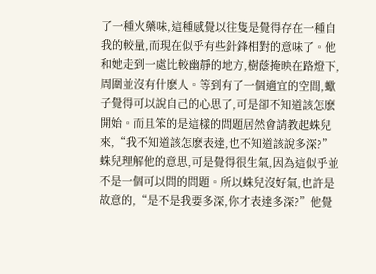了一種火藥味,這種感覺以往隻是覺得存在一種自我的較量,而現在似乎有些針鋒相對的意味了。他和她走到一處比較幽靜的地方,樹蔭掩映在路燈下,周圍並沒有什麽人。等到有了一個適宜的空間,蠍子覺得可以說自己的心思了,可是卻不知道該怎麽開始。而且笨的是這樣的問題居然會請教起蛛兒來,“我不知道該怎麽表達,也不知道該說多深?”蛛兒理解他的意思,可是覺得很生氣,因為這似乎並不是一個可以問的問題。所以蛛兒沒好氣,也許是故意的,“是不是我要多深,你才表達多深?”他覺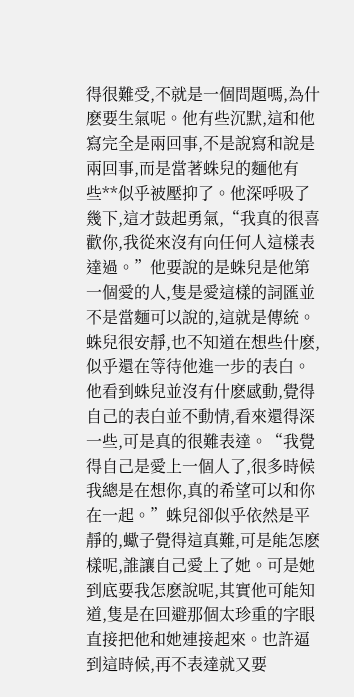得很難受,不就是一個問題嗎,為什麽要生氣呢。他有些沉默,這和他寫完全是兩回事,不是說寫和說是兩回事,而是當著蛛兒的麵他有些**似乎被壓抑了。他深呼吸了幾下,這才鼓起勇氣,“我真的很喜歡你,我從來沒有向任何人這樣表達過。”他要說的是蛛兒是他第一個愛的人,隻是愛這樣的詞匯並不是當麵可以說的,這就是傳統。蛛兒很安靜,也不知道在想些什麽,似乎還在等待他進一步的表白。他看到蛛兒並沒有什麽感動,覺得自己的表白並不動情,看來還得深一些,可是真的很難表達。“我覺得自己是愛上一個人了,很多時候我總是在想你,真的希望可以和你在一起。”蛛兒卻似乎依然是平靜的,蠍子覺得這真難,可是能怎麽樣呢,誰讓自己愛上了她。可是她到底要我怎麽說呢,其實他可能知道,隻是在回避那個太珍重的字眼直接把他和她連接起來。也許逼到這時候,再不表達就又要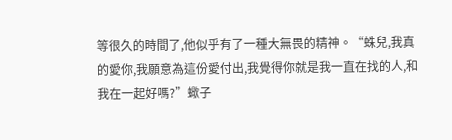等很久的時間了,他似乎有了一種大無畏的精神。“蛛兒,我真的愛你,我願意為這份愛付出,我覺得你就是我一直在找的人,和我在一起好嗎?”蠍子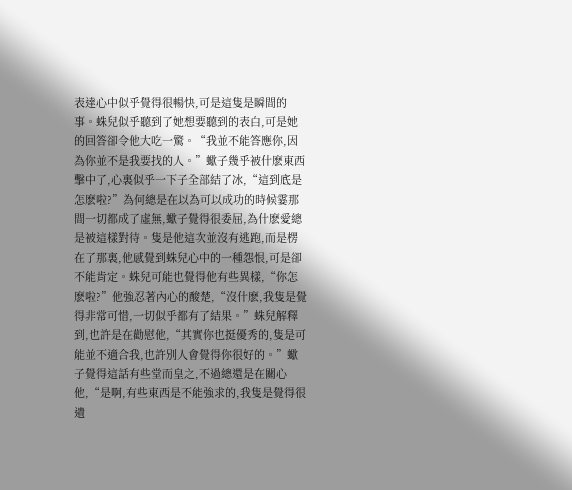表達心中似乎覺得很暢快,可是這隻是瞬間的事。蛛兒似乎聽到了她想要聽到的表白,可是她的回答卻令他大吃一驚。“我並不能答應你,因為你並不是我要找的人。”蠍子幾乎被什麽東西擊中了,心裏似乎一下子全部結了冰,“這到底是怎麽啦?”為何總是在以為可以成功的時候霎那間一切都成了虛無,蠍子覺得很委屈,為什麽愛總是被這樣對待。隻是他這次並沒有逃跑,而是楞在了那裏,他感覺到蛛兒心中的一種怨恨,可是卻不能肯定。蛛兒可能也覺得他有些異樣,“你怎麽啦?”他強忍著內心的酸楚,“沒什麽,我隻是覺得非常可惜,一切似乎都有了結果。”蛛兒解釋到,也許是在勸慰他,“其實你也挺優秀的,隻是可能並不適合我,也許別人會覺得你很好的。”蠍子覺得這話有些堂而皇之,不過總還是在關心他,“是啊,有些東西是不能強求的,我隻是覺得很遺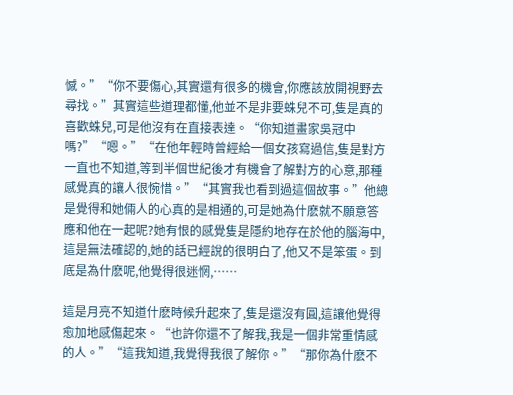憾。”“你不要傷心,其實還有很多的機會,你應該放開視野去尋找。”其實這些道理都懂,他並不是非要蛛兒不可,隻是真的喜歡蛛兒,可是他沒有在直接表達。“你知道畫家吳冠中嗎?”“嗯。”“在他年輕時曾經給一個女孩寫過信,隻是對方一直也不知道,等到半個世紀後才有機會了解對方的心意,那種感覺真的讓人很惋惜。”“其實我也看到過這個故事。”他總是覺得和她倆人的心真的是相通的,可是她為什麽就不願意答應和他在一起呢?她有恨的感覺隻是隱約地存在於他的腦海中,這是無法確認的,她的話已經說的很明白了,他又不是笨蛋。到底是為什麽呢,他覺得很迷惘,……

這是月亮不知道什麽時候升起來了,隻是還沒有圓,這讓他覺得愈加地感傷起來。“也許你還不了解我,我是一個非常重情感的人。”“這我知道,我覺得我很了解你。”“那你為什麽不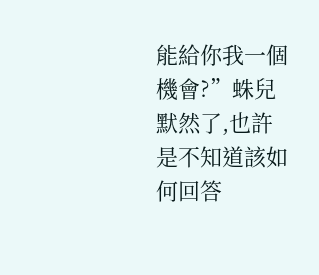能給你我一個機會?”蛛兒默然了,也許是不知道該如何回答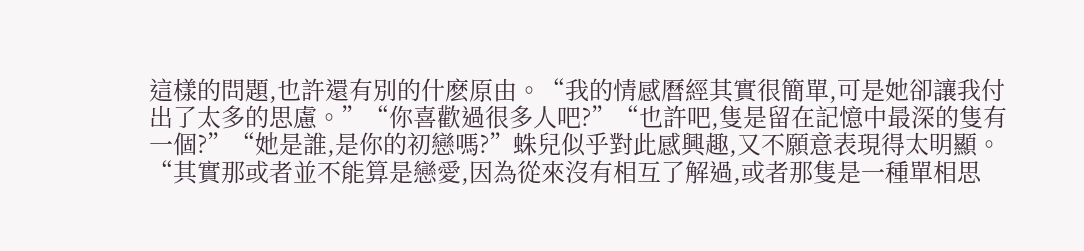這樣的問題,也許還有別的什麽原由。“我的情感曆經其實很簡單,可是她卻讓我付出了太多的思慮。”“你喜歡過很多人吧?”“也許吧,隻是留在記憶中最深的隻有一個?”“她是誰,是你的初戀嗎?”蛛兒似乎對此感興趣,又不願意表現得太明顯。“其實那或者並不能算是戀愛,因為從來沒有相互了解過,或者那隻是一種單相思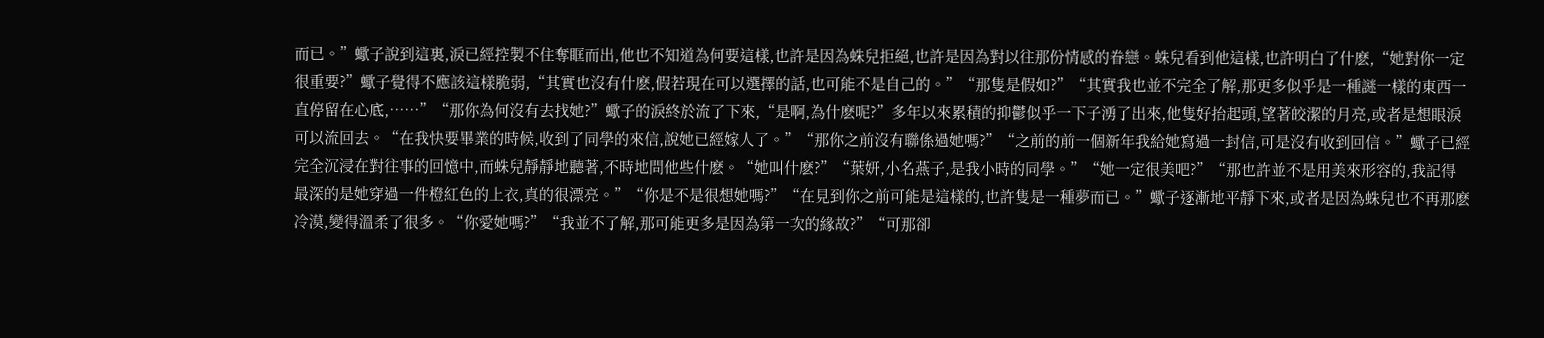而已。”蠍子說到這裏,淚已經控製不住奪眶而出,他也不知道為何要這樣,也許是因為蛛兒拒絕,也許是因為對以往那份情感的眷戀。蛛兒看到他這樣,也許明白了什麽,“她對你一定很重要?”蠍子覺得不應該這樣脆弱,“其實也沒有什麽,假若現在可以選擇的話,也可能不是自己的。”“那隻是假如?”“其實我也並不完全了解,那更多似乎是一種謎一樣的東西一直停留在心底,……”“那你為何沒有去找她?”蠍子的淚終於流了下來,“是啊,為什麽呢?”多年以來累積的抑鬱似乎一下子湧了出來,他隻好抬起頭,望著皎潔的月亮,或者是想眼淚可以流回去。“在我快要畢業的時候,收到了同學的來信,說她已經嫁人了。”“那你之前沒有聯係過她嗎?”“之前的前一個新年我給她寫過一封信,可是沒有收到回信。”蠍子已經完全沉浸在對往事的回憶中,而蛛兒靜靜地聽著,不時地問他些什麽。“她叫什麽?”“葉妍,小名燕子,是我小時的同學。”“她一定很美吧?”“那也許並不是用美來形容的,我記得最深的是她穿過一件橙紅色的上衣,真的很漂亮。”“你是不是很想她嗎?”“在見到你之前可能是這樣的,也許隻是一種夢而已。”蠍子逐漸地平靜下來,或者是因為蛛兒也不再那麽冷漠,變得溫柔了很多。“你愛她嗎?”“我並不了解,那可能更多是因為第一次的緣故?”“可那卻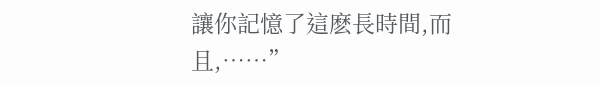讓你記憶了這麽長時間,而且,……”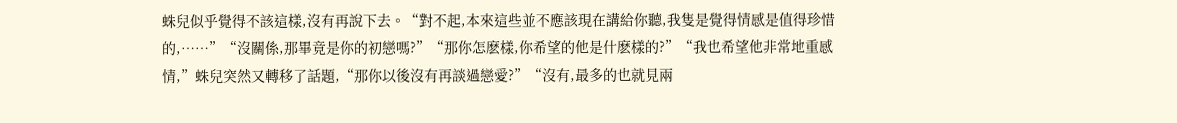蛛兒似乎覺得不該這樣,沒有再說下去。“對不起,本來這些並不應該現在講給你聽,我隻是覺得情感是值得珍惜的,……”“沒關係,那畢竟是你的初戀嗎?”“那你怎麽樣,你希望的他是什麽樣的?”“我也希望他非常地重感情,”蛛兒突然又轉移了話題,“那你以後沒有再談過戀愛?”“沒有,最多的也就見兩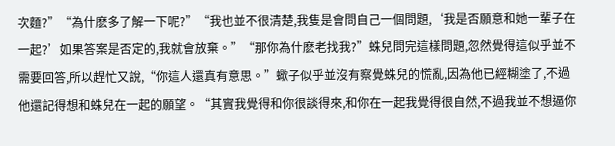次麵?”“為什麽多了解一下呢?”“我也並不很清楚,我隻是會問自己一個問題,‘我是否願意和她一輩子在一起?’如果答案是否定的,我就會放棄。”“那你為什麽老找我?”蛛兒問完這樣問題,忽然覺得這似乎並不需要回答,所以趕忙又說,“你這人還真有意思。”蠍子似乎並沒有察覺蛛兒的慌亂,因為他已經糊塗了,不過他還記得想和蛛兒在一起的願望。“其實我覺得和你很談得來,和你在一起我覺得很自然,不過我並不想逼你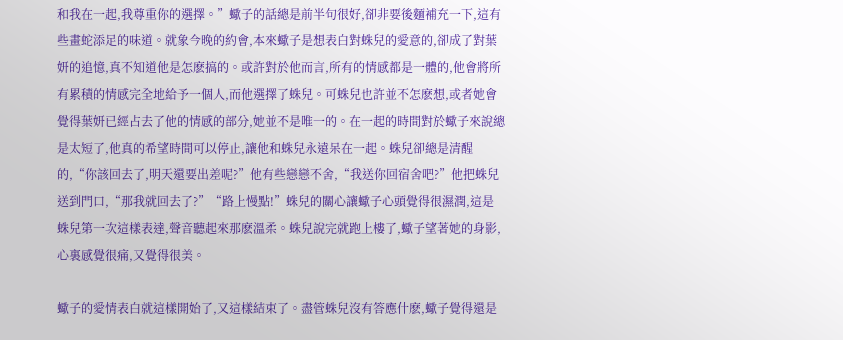和我在一起,我尊重你的選擇。”蠍子的話總是前半句很好,卻非要後麵補充一下,這有些畫蛇添足的味道。就象今晚的約會,本來蠍子是想表白對蛛兒的愛意的,卻成了對葉妍的追憶,真不知道他是怎麽搞的。或許對於他而言,所有的情感都是一體的,他會將所有累積的情感完全地給予一個人,而他選擇了蛛兒。可蛛兒也許並不怎麽想,或者她會覺得葉妍已經占去了他的情感的部分,她並不是唯一的。在一起的時間對於蠍子來說總是太短了,他真的希望時間可以停止,讓他和蛛兒永遠呆在一起。蛛兒卻總是清醒的,“你該回去了,明天還要出差呢?”他有些戀戀不舍,“我送你回宿舍吧?”他把蛛兒送到門口,“那我就回去了?”“路上慢點!”蛛兒的關心讓蠍子心頭覺得很濕潤,這是蛛兒第一次這樣表達,聲音聽起來那麽溫柔。蛛兒說完就跑上樓了,蠍子望著她的身影,心裏感覺很痛,又覺得很美。

蠍子的愛情表白就這樣開始了,又這樣結束了。盡管蛛兒沒有答應什麽,蠍子覺得還是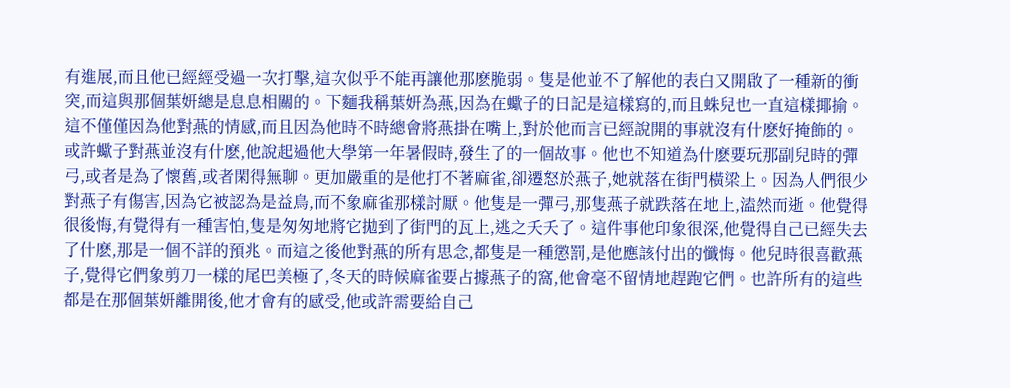有進展,而且他已經經受過一次打擊,這次似乎不能再讓他那麽脆弱。隻是他並不了解他的表白又開啟了一種新的衝突,而這與那個葉妍總是息息相關的。下麵我稱葉妍為燕,因為在蠍子的日記是這樣寫的,而且蛛兒也一直這樣揶揄。這不僅僅因為他對燕的情感,而且因為他時不時總會將燕掛在嘴上,對於他而言已經說開的事就沒有什麽好掩飾的。或許蠍子對燕並沒有什麽,他說起過他大學第一年暑假時,發生了的一個故事。他也不知道為什麽要玩那副兒時的彈弓,或者是為了懷舊,或者閑得無聊。更加嚴重的是他打不著麻雀,卻遷怒於燕子,她就落在街門橫梁上。因為人們很少對燕子有傷害,因為它被認為是益鳥,而不象麻雀那樣討厭。他隻是一彈弓,那隻燕子就跌落在地上,溘然而逝。他覺得很後悔,有覺得有一種害怕,隻是匆匆地將它拋到了街門的瓦上,逃之夭夭了。這件事他印象很深,他覺得自己已經失去了什麽,那是一個不詳的預兆。而這之後他對燕的所有思念,都隻是一種懲罰,是他應該付出的懺悔。他兒時很喜歡燕子,覺得它們象剪刀一樣的尾巴美極了,冬天的時候麻雀要占據燕子的窩,他會毫不留情地趕跑它們。也許所有的這些都是在那個葉妍離開後,他才會有的感受,他或許需要給自己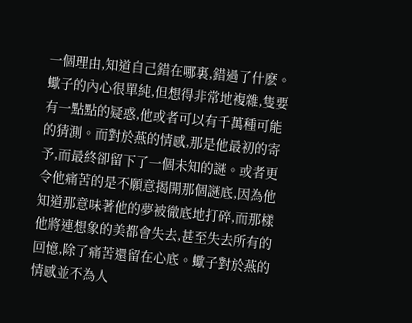一個理由,知道自己錯在哪裏,錯過了什麽。蠍子的內心很單純,但想得非常地複雜,隻要有一點點的疑惑,他或者可以有千萬種可能的猜測。而對於燕的情感,那是他最初的寄予,而最終卻留下了一個未知的謎。或者更令他痛苦的是不願意揭開那個謎底,因為他知道那意味著他的夢被徹底地打碎,而那樣他將連想象的美都會失去,甚至失去所有的回憶,除了痛苦還留在心底。蠍子對於燕的情感並不為人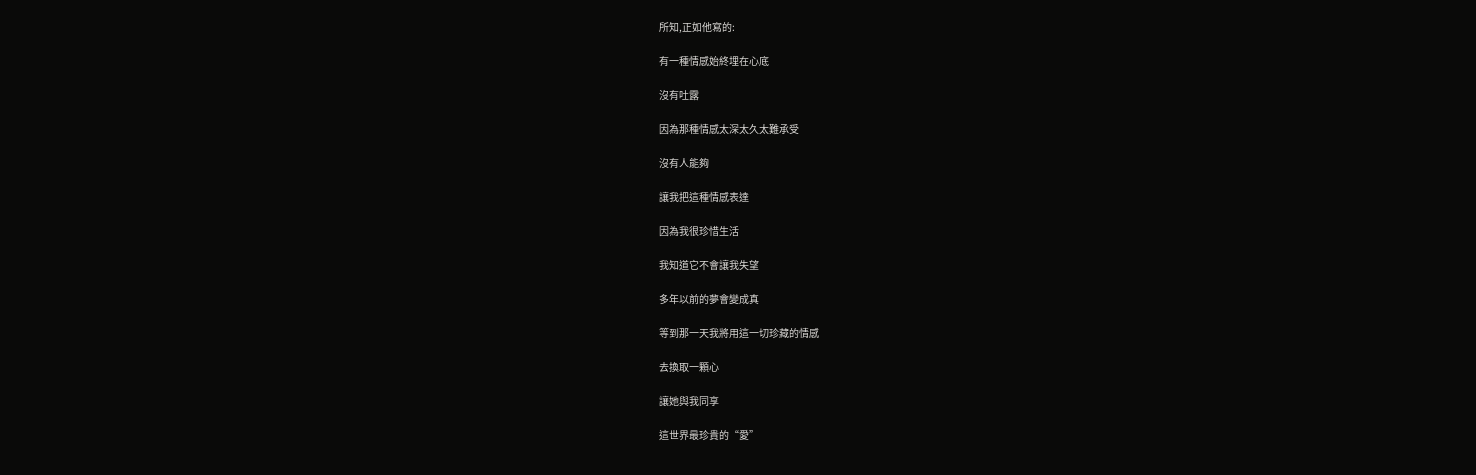所知,正如他寫的:

有一種情感始終埋在心底

沒有吐露

因為那種情感太深太久太難承受

沒有人能夠

讓我把這種情感表達

因為我很珍惜生活

我知道它不會讓我失望

多年以前的夢會變成真

等到那一天我將用這一切珍藏的情感

去換取一顆心

讓她與我同享

這世界最珍貴的“愛”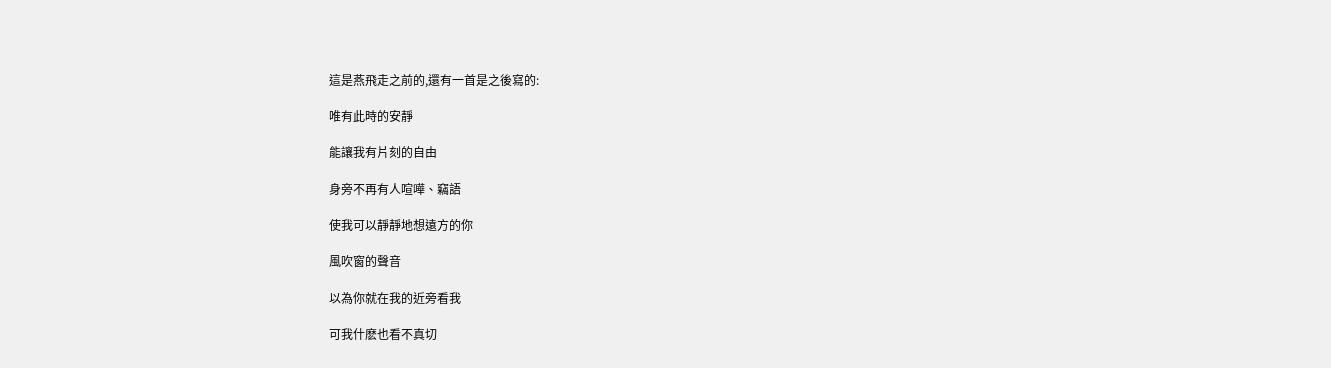這是燕飛走之前的,還有一首是之後寫的:

唯有此時的安靜

能讓我有片刻的自由

身旁不再有人喧嘩、竊語

使我可以靜靜地想遠方的你

風吹窗的聲音

以為你就在我的近旁看我

可我什麽也看不真切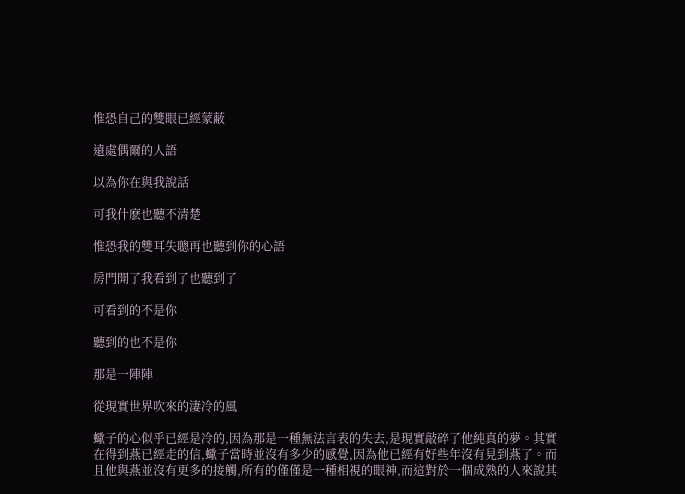惟恐自己的雙眼已經蒙蔽

遠處偶爾的人語

以為你在與我說話

可我什麽也聽不清楚

惟恐我的雙耳失聰再也聽到你的心語

房門開了我看到了也聽到了

可看到的不是你

聽到的也不是你

那是一陣陣

從現實世界吹來的淒冷的風

蠍子的心似乎已經是冷的,因為那是一種無法言表的失去,是現實敲碎了他純真的夢。其實在得到燕已經走的信,蠍子當時並沒有多少的感覺,因為他已經有好些年沒有見到燕了。而且他與燕並沒有更多的接觸,所有的僅僅是一種相視的眼神,而這對於一個成熟的人來說其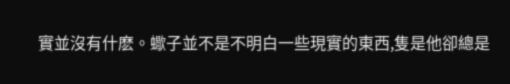實並沒有什麽。蠍子並不是不明白一些現實的東西,隻是他卻總是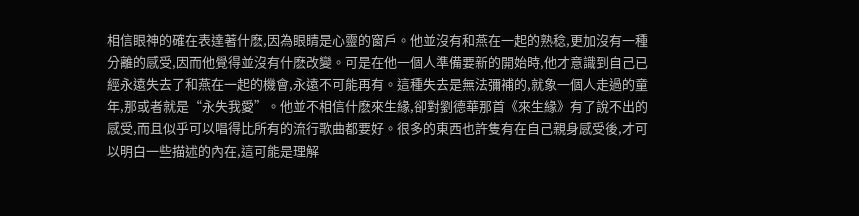相信眼神的確在表達著什麽,因為眼睛是心靈的窗戶。他並沒有和燕在一起的熟稔,更加沒有一種分離的感受,因而他覺得並沒有什麽改變。可是在他一個人準備要新的開始時,他才意識到自己已經永遠失去了和燕在一起的機會,永遠不可能再有。這種失去是無法彌補的,就象一個人走過的童年,那或者就是“永失我愛”。他並不相信什麽來生緣,卻對劉德華那首《來生緣》有了說不出的感受,而且似乎可以唱得比所有的流行歌曲都要好。很多的東西也許隻有在自己親身感受後,才可以明白一些描述的內在,這可能是理解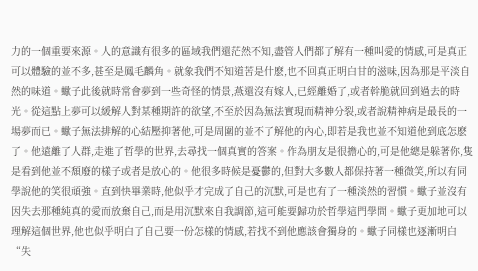力的一個重要來源。人的意識有很多的區域我們還茫然不知,盡管人們都了解有一種叫愛的情感,可是真正可以體驗的並不多,甚至是鳳毛麟角。就象我們不知道苦是什麽,也不回真正明白甘的滋味,因為那是平淡自然的味道。蠍子此後就時常會夢到一些奇怪的情景,燕還沒有嫁人,已經離婚了,或者幹脆就回到過去的時光。從這點上夢可以緩解人對某種期許的欲望,不至於因為無法實現而精神分裂,或者說精神病是最長的一場夢而已。蠍子無法排解的心結壓抑著他,可是周圍的並不了解他的內心,即若是我也並不知道他到底怎麽了。他遠離了人群,走進了哲學的世界,去尋找一個真實的答案。作為朋友是很擔心的,可是他總是躲著你,隻是看到他並不頹廢的樣子或者是放心的。他很多時候是憂鬱的,但對大多數人都保持著一種微笑,所以有同學說他的笑很頑強。直到快畢業時,他似乎才完成了自己的沉默,可是也有了一種淡然的習慣。蠍子並沒有因失去那種純真的愛而放棄自己,而是用沉默來自我調節,這可能要歸功於哲學這門學問。蠍子更加地可以理解這個世界,他也似乎明白了自己要一份怎樣的情感,若找不到他應該會獨身的。蠍子同樣也逐漸明白“失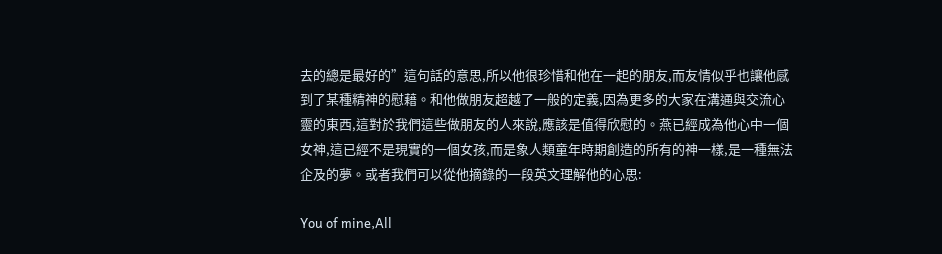去的總是最好的”這句話的意思,所以他很珍惜和他在一起的朋友,而友情似乎也讓他感到了某種精神的慰藉。和他做朋友超越了一般的定義,因為更多的大家在溝通與交流心靈的東西,這對於我們這些做朋友的人來說,應該是值得欣慰的。燕已經成為他心中一個女神,這已經不是現實的一個女孩,而是象人類童年時期創造的所有的神一樣,是一種無法企及的夢。或者我們可以從他摘錄的一段英文理解他的心思:

You of mine,All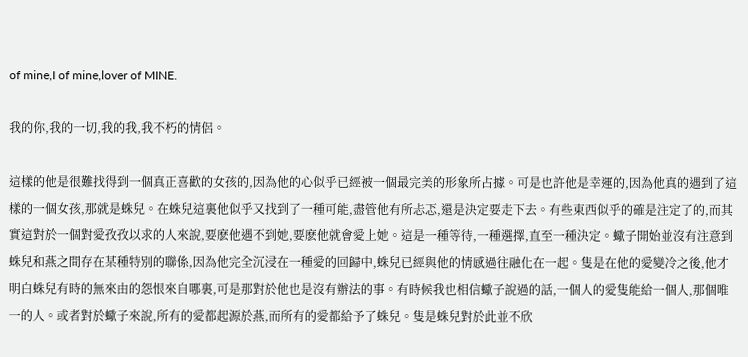of mine,I of mine,lover of MINE.

我的你,我的一切,我的我,我不朽的情侶。

這樣的他是很難找得到一個真正喜歡的女孩的,因為他的心似乎已經被一個最完美的形象所占據。可是也許他是幸運的,因為他真的遇到了這樣的一個女孩,那就是蛛兒。在蛛兒這裏他似乎又找到了一種可能,盡管他有所忐忑,還是決定要走下去。有些東西似乎的確是注定了的,而其實這對於一個對愛孜孜以求的人來說,要麽他遇不到她,要麽他就會愛上她。這是一種等待,一種選擇,直至一種決定。蠍子開始並沒有注意到蛛兒和燕之間存在某種特別的聯係,因為他完全沉浸在一種愛的回歸中,蛛兒已經與他的情感過往融化在一起。隻是在他的愛變冷之後,他才明白蛛兒有時的無來由的怨恨來自哪裏,可是那對於他也是沒有辦法的事。有時候我也相信蠍子說過的話,一個人的愛隻能給一個人,那個唯一的人。或者對於蠍子來說,所有的愛都起源於燕,而所有的愛都給予了蛛兒。隻是蛛兒對於此並不欣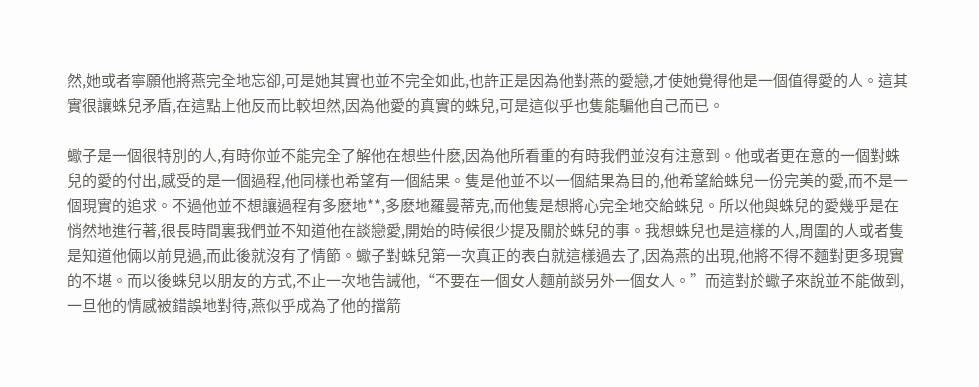然,她或者寧願他將燕完全地忘卻,可是她其實也並不完全如此,也許正是因為他對燕的愛戀,才使她覺得他是一個值得愛的人。這其實很讓蛛兒矛盾,在這點上他反而比較坦然,因為他愛的真實的蛛兒,可是這似乎也隻能騙他自己而已。

蠍子是一個很特別的人,有時你並不能完全了解他在想些什麽,因為他所看重的有時我們並沒有注意到。他或者更在意的一個對蛛兒的愛的付出,感受的是一個過程,他同樣也希望有一個結果。隻是他並不以一個結果為目的,他希望給蛛兒一份完美的愛,而不是一個現實的追求。不過他並不想讓過程有多麽地**,多麽地羅曼蒂克,而他隻是想將心完全地交給蛛兒。所以他與蛛兒的愛幾乎是在悄然地進行著,很長時間裏我們並不知道他在談戀愛,開始的時候很少提及關於蛛兒的事。我想蛛兒也是這樣的人,周圍的人或者隻是知道他倆以前見過,而此後就沒有了情節。蠍子對蛛兒第一次真正的表白就這樣過去了,因為燕的出現,他將不得不麵對更多現實的不堪。而以後蛛兒以朋友的方式,不止一次地告誡他,“不要在一個女人麵前談另外一個女人。”而這對於蠍子來說並不能做到,一旦他的情感被錯誤地對待,燕似乎成為了他的擋箭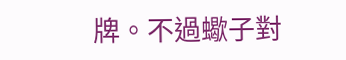牌。不過蠍子對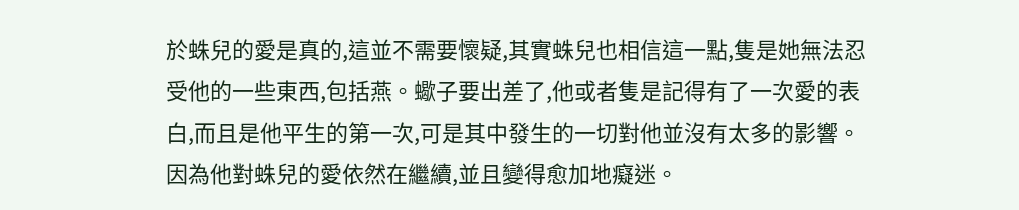於蛛兒的愛是真的,這並不需要懷疑,其實蛛兒也相信這一點,隻是她無法忍受他的一些東西,包括燕。蠍子要出差了,他或者隻是記得有了一次愛的表白,而且是他平生的第一次,可是其中發生的一切對他並沒有太多的影響。因為他對蛛兒的愛依然在繼續,並且變得愈加地癡迷。